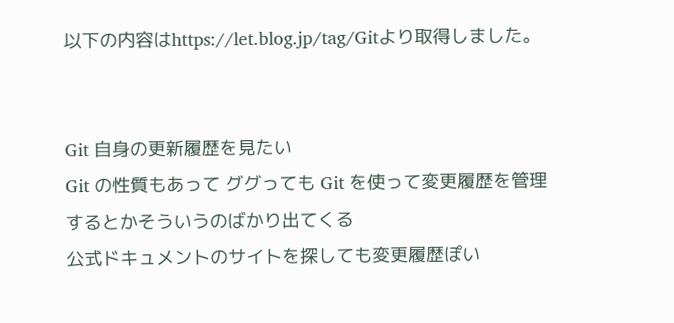以下の内容はhttps://let.blog.jp/tag/Gitより取得しました。


Git 自身の更新履歴を見たい
Git の性質もあって ググっても Git を使って変更履歴を管理するとかそういうのばかり出てくる
公式ドキュメントのサイトを探しても変更履歴ぽい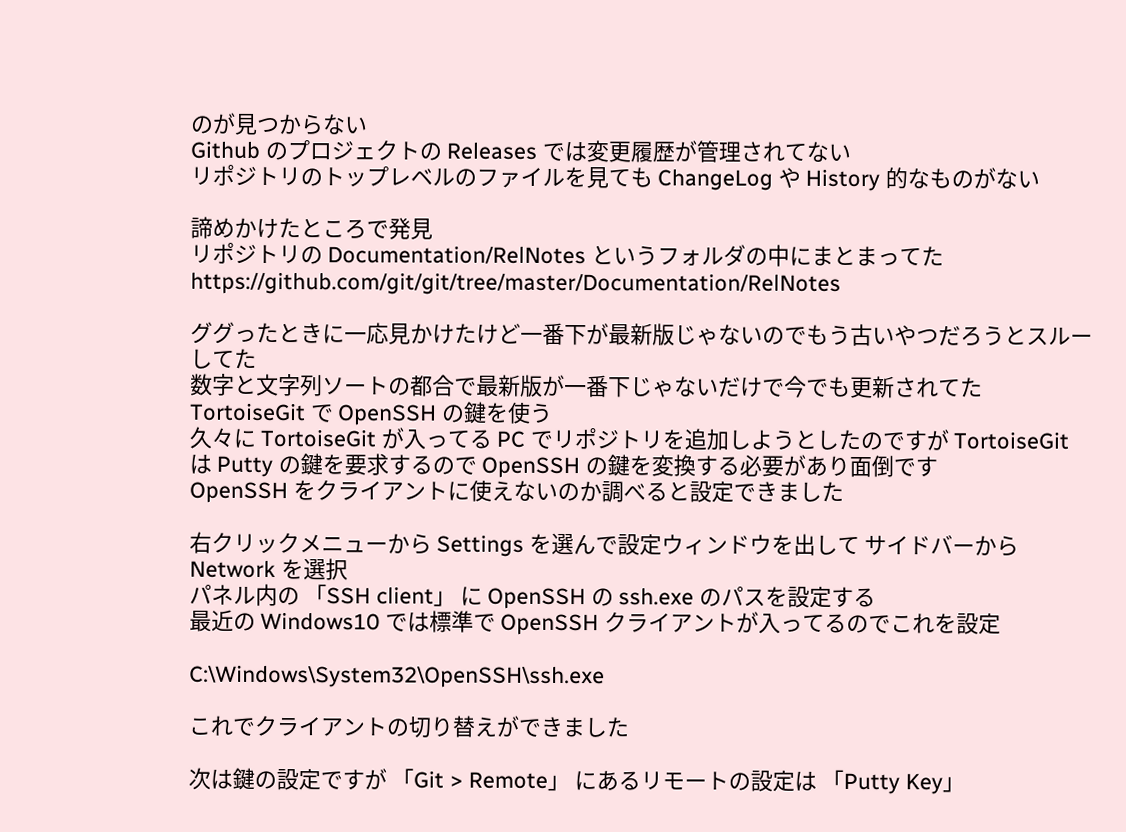のが見つからない
Github のプロジェクトの Releases では変更履歴が管理されてない
リポジトリのトップレベルのファイルを見ても ChangeLog や History 的なものがない

諦めかけたところで発見
リポジトリの Documentation/RelNotes というフォルダの中にまとまってた
https://github.com/git/git/tree/master/Documentation/RelNotes

ググったときに一応見かけたけど一番下が最新版じゃないのでもう古いやつだろうとスルーしてた
数字と文字列ソートの都合で最新版が一番下じゃないだけで今でも更新されてた
TortoiseGit で OpenSSH の鍵を使う
久々に TortoiseGit が入ってる PC でリポジトリを追加しようとしたのですが TortoiseGit は Putty の鍵を要求するので OpenSSH の鍵を変換する必要があり面倒です
OpenSSH をクライアントに使えないのか調べると設定できました

右クリックメニューから Settings を選んで設定ウィンドウを出して サイドバーから Network を選択
パネル内の 「SSH client」 に OpenSSH の ssh.exe のパスを設定する
最近の Windows10 では標準で OpenSSH クライアントが入ってるのでこれを設定

C:\Windows\System32\OpenSSH\ssh.exe

これでクライアントの切り替えができました

次は鍵の設定ですが 「Git > Remote」 にあるリモートの設定は 「Putty Key」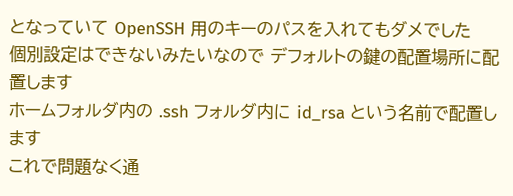となっていて OpenSSH 用のキーのパスを入れてもダメでした
個別設定はできないみたいなので デフォルトの鍵の配置場所に配置します
ホームフォルダ内の .ssh フォルダ内に id_rsa という名前で配置します
これで問題なく通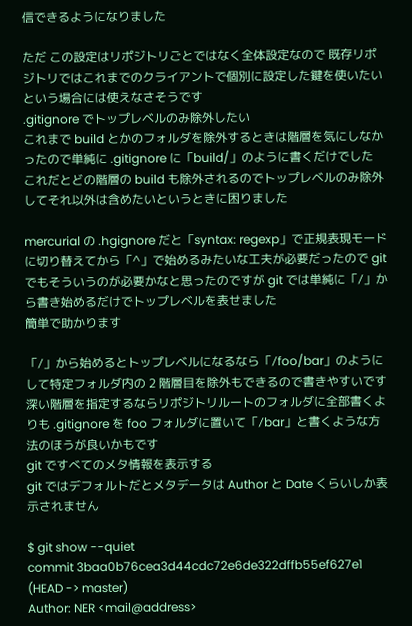信できるようになりました

ただ この設定はリポジトリごとではなく全体設定なので 既存リポジトリではこれまでのクライアントで個別に設定した鍵を使いたいという場合には使えなさそうです
.gitignore でトップレベルのみ除外したい
これまで build とかのフォルダを除外するときは階層を気にしなかったので単純に .gitignore に「build/」のように書くだけでした
これだとどの階層の build も除外されるのでトップレベルのみ除外してそれ以外は含めたいというときに困りました

mercurial の .hgignore だと「syntax: regexp」で正規表現モードに切り替えてから「^」で始めるみたいな工夫が必要だったので git でもそういうのが必要かなと思ったのですが git では単純に「/」から書き始めるだけでトップレベルを表せました
簡単で助かります

「/」から始めるとトップレベルになるなら「/foo/bar」のようにして特定フォルダ内の 2 階層目を除外もできるので書きやすいです
深い階層を指定するならリポジトリルートのフォルダに全部書くよりも .gitignore を foo フォルダに置いて「/bar」と書くような方法のほうが良いかもです
git ですべてのメタ情報を表示する
git ではデフォルトだとメタデータは Author と Date くらいしか表示されません

$ git show --quiet
commit 3baa0b76cea3d44cdc72e6de322dffb55ef627e1 (HEAD -> master)
Author: NER <mail@address>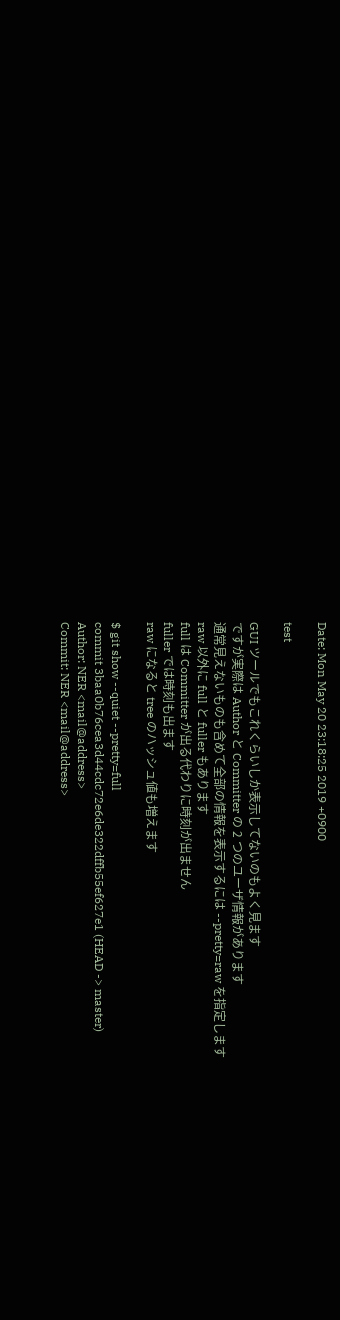Date: Mon May 20 23:18:25 2019 +0900

test

GUI ツールでもこれくらいしか表示してないのもよく見ます
ですが実際は Author と Committer の 2 つのユーザ情報があります
通常見えないものも含めて全部の情報を表示するには --pretty=raw を指定します
raw 以外に full と fuller もあります
full は Committer が出る代わりに時刻が出ません
fuller では時刻も出ます
raw になると tree のハッシュ値も増えます

$ git show --quiet --pretty=full
commit 3baa0b76cea3d44cdc72e6de322dffb55ef627e1 (HEAD -> master)
Author: NER <mail@address>
Commit: NER <mail@address>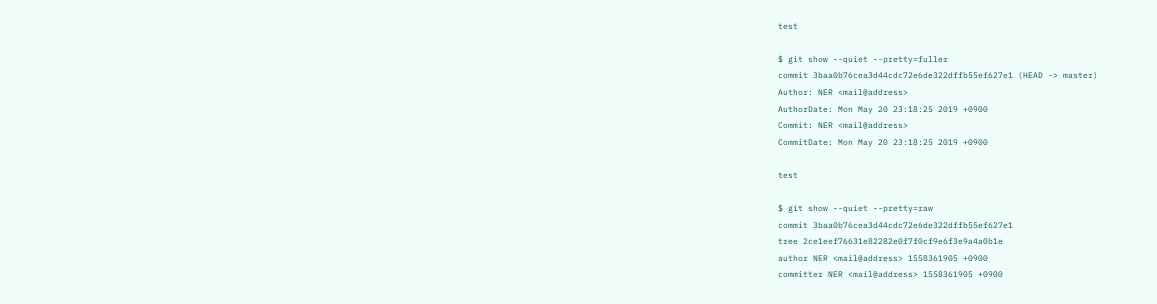test

$ git show --quiet --pretty=fuller
commit 3baa0b76cea3d44cdc72e6de322dffb55ef627e1 (HEAD -> master)
Author: NER <mail@address>
AuthorDate: Mon May 20 23:18:25 2019 +0900
Commit: NER <mail@address>
CommitDate: Mon May 20 23:18:25 2019 +0900

test

$ git show --quiet --pretty=raw
commit 3baa0b76cea3d44cdc72e6de322dffb55ef627e1
tree 2ce1eef76631e82282e0f7f0cf9e6f3e9a4a0b1e
author NER <mail@address> 1558361905 +0900
committer NER <mail@address> 1558361905 +0900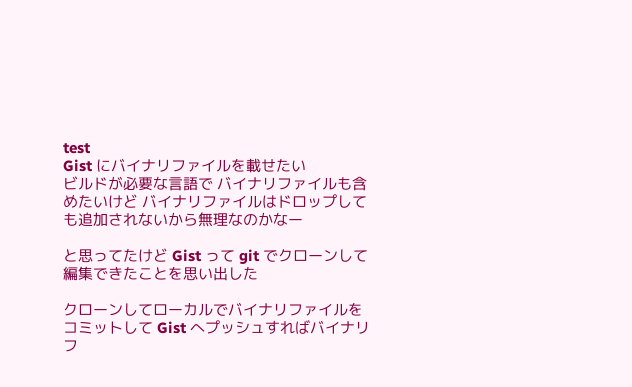test
Gist にバイナリファイルを載せたい
ビルドが必要な言語で バイナリファイルも含めたいけど バイナリファイルはドロップしても追加されないから無理なのかなー

と思ってたけど Gist って git でクローンして編集できたことを思い出した

クローンしてローカルでバイナリファイルをコミットして Gist へプッシュすればバイナリフ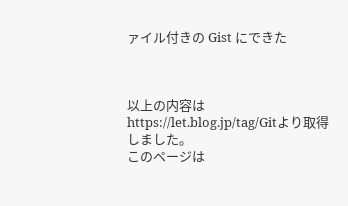ァイル付きの Gist にできた



以上の内容はhttps://let.blog.jp/tag/Gitより取得しました。
このページは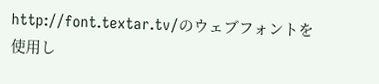http://font.textar.tv/のウェブフォントを使用し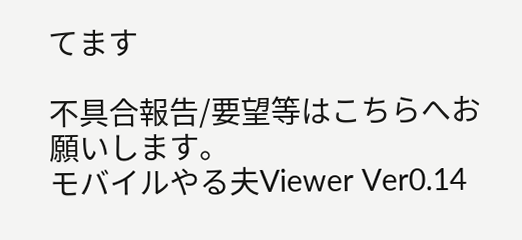てます

不具合報告/要望等はこちらへお願いします。
モバイルやる夫Viewer Ver0.14